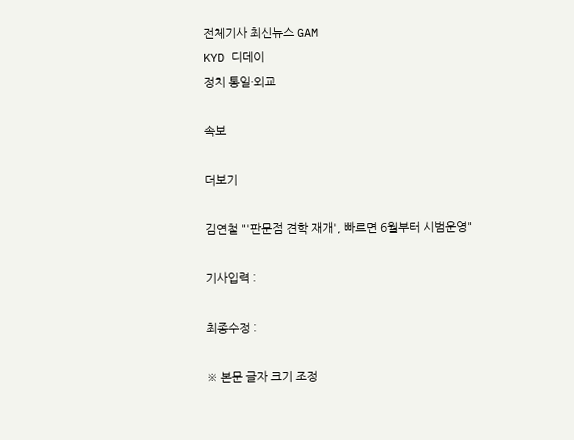전체기사 최신뉴스 GAM
KYD 디데이
정치 통일·외교

속보

더보기

김연철 "'판문점 견학 재개', 빠르면 6월부터 시범운영"

기사입력 :

최종수정 :

※ 본문 글자 크기 조정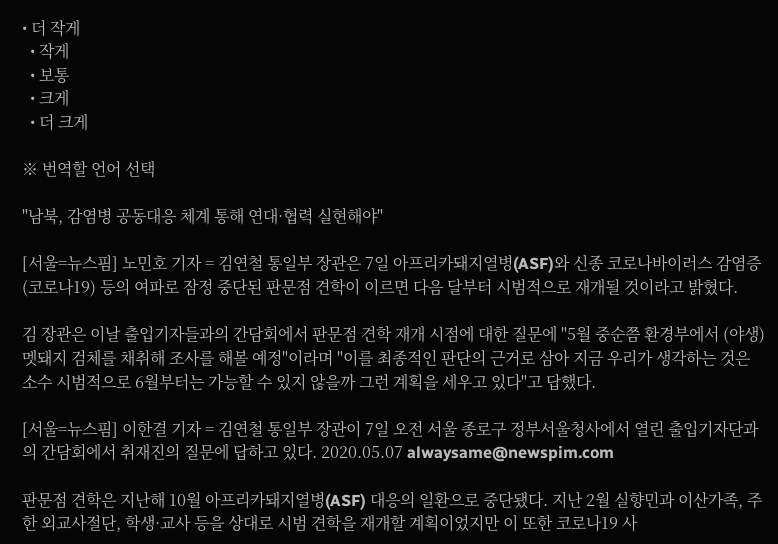• 더 작게
  • 작게
  • 보통
  • 크게
  • 더 크게

※ 번역할 언어 선택

"남북, 감염병 공동대응 체계 통해 연대·협력 실현해야"

[서울=뉴스핌] 노민호 기자 = 김연철 통일부 장관은 7일 아프리카돼지열병(ASF)와 신종 코로나바이러스 감염증(코로나19) 등의 여파로 잠정 중단된 판문점 견학이 이르면 다음 달부터 시범적으로 재개될 것이라고 밝혔다.

김 장관은 이날 출입기자들과의 간담회에서 판문점 견학 재개 시점에 대한 질문에 "5월 중순쯤 환경부에서 (야생) 멧돼지 검체를 채취해 조사를 해볼 예정"이라며 "이를 최종적인 판단의 근거로 삼아 지금 우리가 생각하는 것은 소수 시범적으로 6월부터는 가능할 수 있지 않을까 그런 계획을 세우고 있다"고 답했다.

[서울=뉴스핌] 이한결 기자 = 김연철 통일부 장관이 7일 오전 서울 종로구 정부서울청사에서 열린 출입기자단과의 간담회에서 취재진의 질문에 답하고 있다. 2020.05.07 alwaysame@newspim.com

판문점 견학은 지난해 10월 아프리카돼지열병(ASF) 대응의 일환으로 중단됐다. 지난 2월 실향민과 이산가족, 주한 외교사절단, 학생·교사 등을 상대로 시범 견학을 재개할 계획이었지만 이 또한 코로나19 사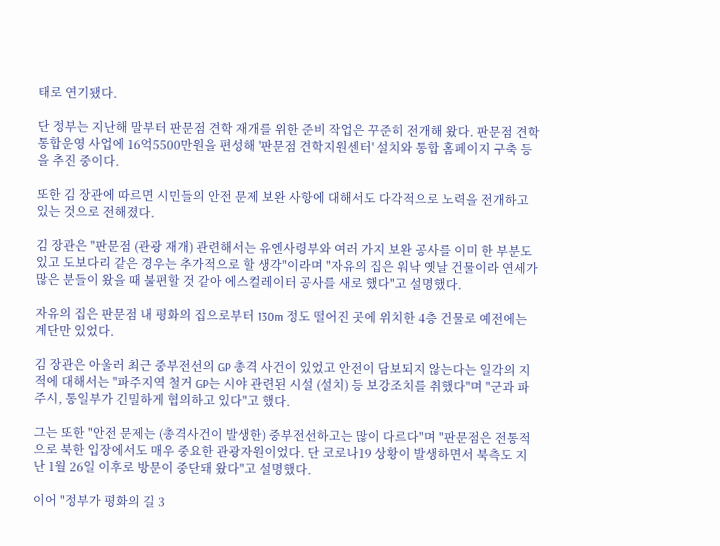태로 연기됐다.

단 정부는 지난해 말부터 판문점 견학 재개를 위한 준비 작업은 꾸준히 전개해 왔다. 판문점 견학 통합운영 사업에 16억5500만원을 편성해 '판문점 견학지원센터' 설치와 통합 홈페이지 구축 등을 추진 중이다.

또한 김 장관에 따르면 시민들의 안전 문제 보완 사항에 대해서도 다각적으로 노력을 전개하고 있는 것으로 전해졌다.

김 장관은 "판문점 (관광 재개) 관련해서는 유엔사령부와 여러 가지 보완 공사를 이미 한 부분도 있고 도보다리 같은 경우는 추가적으로 할 생각"이라며 "자유의 집은 워낙 옛날 건물이라 연세가 많은 분들이 왔을 때 불편할 것 같아 에스컬레이터 공사를 새로 했다"고 설명했다.

자유의 집은 판문점 내 평화의 집으로부터 130m 정도 떨어진 곳에 위치한 4층 건물로 예전에는 계단만 있었다.

김 장관은 아울러 최근 중부전선의 GP 총격 사건이 있었고 안전이 담보되지 않는다는 일각의 지적에 대해서는 "파주지역 철거 GP는 시야 관련된 시설 (설치) 등 보강조치를 취했다"며 "군과 파주시, 통일부가 긴밀하게 협의하고 있다"고 했다.

그는 또한 "안전 문제는 (총격사건이 발생한) 중부전선하고는 많이 다르다"며 "판문점은 전통적으로 북한 입장에서도 매우 중요한 관광자원이었다. 단 코로나19 상황이 발생하면서 북측도 지난 1월 26일 이후로 방문이 중단돼 왔다"고 설명했다.

이어 "정부가 평화의 길 3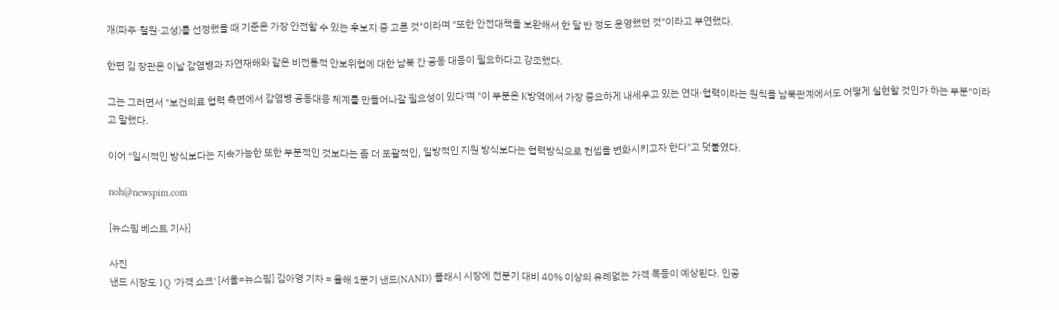개(파주·철원·고성)를 선정했을 때 기준은 가장 안전할 수 있는 후보지 중 고른 것"이라며 "또한 안전대책을 보완해서 한 달 반 정도 운영했던 것"이라고 부연했다.

한편 김 장관은 이날 감염병과 자연재해와 같은 비전통적 안보위협에 대한 남북 간 공동 대응이 필요하다고 강조했다.

그는 그러면서 "보건의료 협력 측면에서 감염병 공동대응 체계를 만들어나갈 필요성이 있다'며 "이 부분은 K방역에서 가장 중요하게 내세우고 있는 연대·협력이라는 원칙을 남북관계에서도 어떻게 실현할 것인가 하는 부분"이라고 말했다.

이어 "일시적인 방식보다는 지속가능한 또한 부분적인 것보다는 좀 더 포괄적인, 일방적인 지원 방식보다는 협력방식으로 컨셉을 변화시키고자 한다"고 덧붙였다.

noh@newspim.com

[뉴스핌 베스트 기사]

사진
낸드 시장도 1Q '가격 쇼크' [서울=뉴스핌] 김아영 기자 = 올해 1분기 낸드(NAND) 플래시 시장에 전분기 대비 40% 이상의 유례없는 가격 폭등이 예상된다. 인공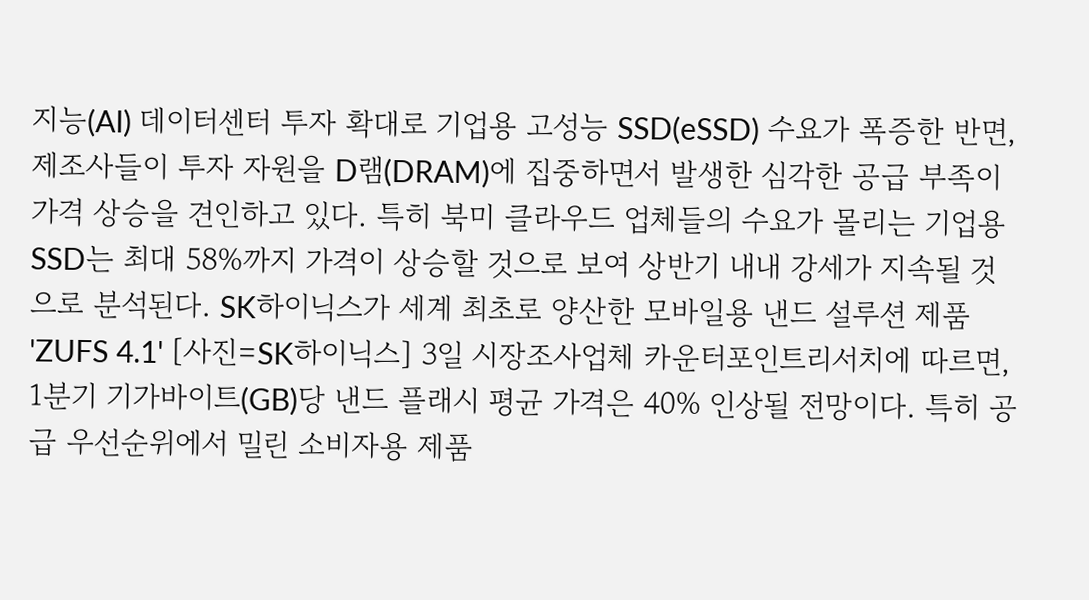지능(AI) 데이터센터 투자 확대로 기업용 고성능 SSD(eSSD) 수요가 폭증한 반면, 제조사들이 투자 자원을 D램(DRAM)에 집중하면서 발생한 심각한 공급 부족이 가격 상승을 견인하고 있다. 특히 북미 클라우드 업체들의 수요가 몰리는 기업용 SSD는 최대 58%까지 가격이 상승할 것으로 보여 상반기 내내 강세가 지속될 것으로 분석된다. SK하이닉스가 세계 최초로 양산한 모바일용 낸드 설루션 제품 'ZUFS 4.1' [사진=SK하이닉스] 3일 시장조사업체 카운터포인트리서치에 따르면, 1분기 기가바이트(GB)당 낸드 플래시 평균 가격은 40% 인상될 전망이다. 특히 공급 우선순위에서 밀린 소비자용 제품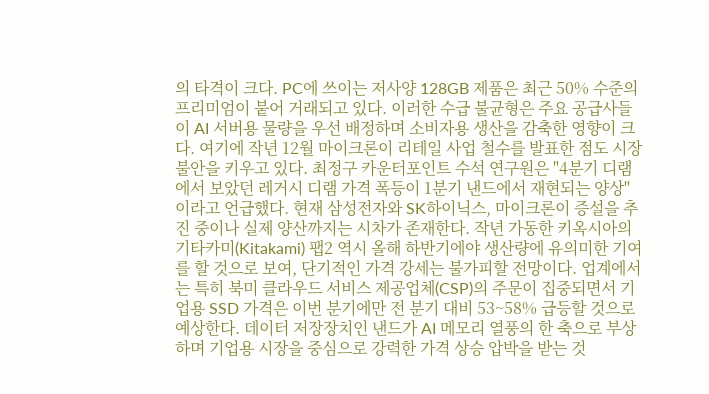의 타격이 크다. PC에 쓰이는 저사양 128GB 제품은 최근 50% 수준의 프리미엄이 붙어 거래되고 있다. 이러한 수급 불균형은 주요 공급사들이 AI 서버용 물량을 우선 배정하며 소비자용 생산을 감축한 영향이 크다. 여기에 작년 12월 마이크론이 리테일 사업 철수를 발표한 점도 시장 불안을 키우고 있다. 최정구 카운터포인트 수석 연구원은 "4분기 디램에서 보았던 레거시 디램 가격 폭등이 1분기 낸드에서 재현되는 양상"이라고 언급했다. 현재 삼성전자와 SK하이닉스, 마이크론이 증설을 추진 중이나 실제 양산까지는 시차가 존재한다. 작년 가동한 키옥시아의 기타카미(Kitakami) 팹2 역시 올해 하반기에야 생산량에 유의미한 기여를 할 것으로 보여, 단기적인 가격 강세는 불가피할 전망이다. 업계에서는 특히 북미 클라우드 서비스 제공업체(CSP)의 주문이 집중되면서 기업용 SSD 가격은 이번 분기에만 전 분기 대비 53~58% 급등할 것으로 예상한다. 데이터 저장장치인 낸드가 AI 메모리 열풍의 한 축으로 부상하며 기업용 시장을 중심으로 강력한 가격 상승 압박을 받는 것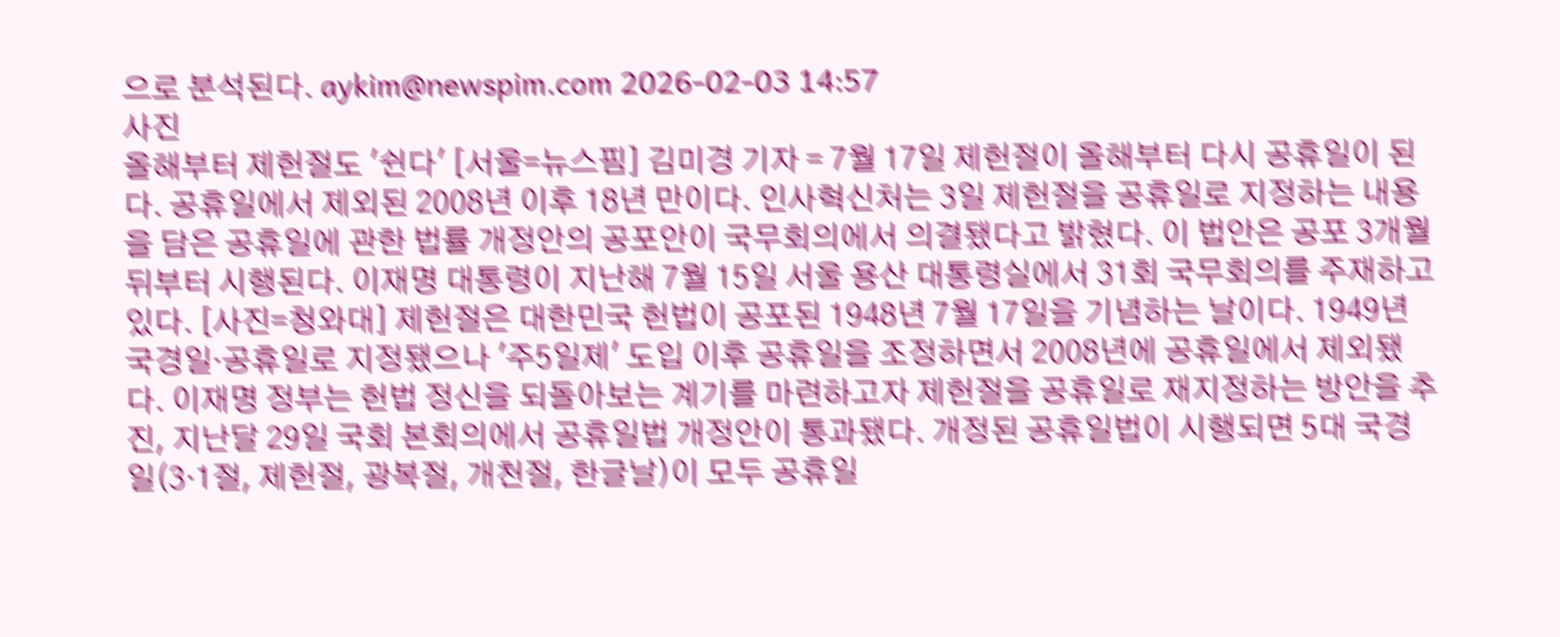으로 분석된다. aykim@newspim.com 2026-02-03 14:57
사진
올해부터 제헌절도 '쉰다' [서울=뉴스핌] 김미경 기자 = 7월 17일 제헌절이 올해부터 다시 공휴일이 된다. 공휴일에서 제외된 2008년 이후 18년 만이다. 인사혁신처는 3일 제헌절을 공휴일로 지정하는 내용을 담은 공휴일에 관한 법률 개정안의 공포안이 국무회의에서 의결됐다고 밝혔다. 이 법안은 공포 3개월 뒤부터 시행된다. 이재명 대통령이 지난해 7월 15일 서울 용산 대통령실에서 31회 국무회의를 주재하고 있다. [사진=청와대] 제헌절은 대한민국 헌법이 공포된 1948년 7월 17일을 기념하는 날이다. 1949년 국경일·공휴일로 지정됐으나 '주5일제' 도입 이후 공휴일을 조정하면서 2008년에 공휴일에서 제외됐다. 이재명 정부는 헌법 정신을 되돌아보는 계기를 마련하고자 제헌절을 공휴일로 재지정하는 방안을 추진, 지난달 29일 국회 본회의에서 공휴일법 개정안이 통과됐다. 개정된 공휴일법이 시행되면 5대 국경일(3·1절, 제헌절, 광복절, 개천절, 한글날)이 모두 공휴일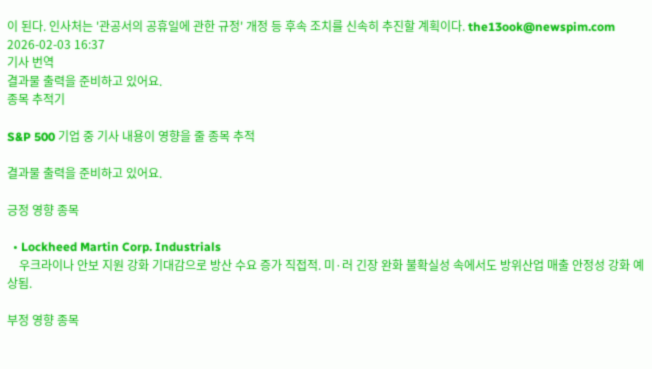이 된다. 인사처는 '관공서의 공휴일에 관한 규정' 개정 등 후속 조치를 신속히 추진할 계획이다. the13ook@newspim.com 2026-02-03 16:37
기사 번역
결과물 출력을 준비하고 있어요.
종목 추적기

S&P 500 기업 중 기사 내용이 영향을 줄 종목 추적

결과물 출력을 준비하고 있어요.

긍정 영향 종목

  • Lockheed Martin Corp. Industrials
    우크라이나 안보 지원 강화 기대감으로 방산 수요 증가 직접적. 미·러 긴장 완화 불확실성 속에서도 방위산업 매출 안정성 강화 예상됨.

부정 영향 종목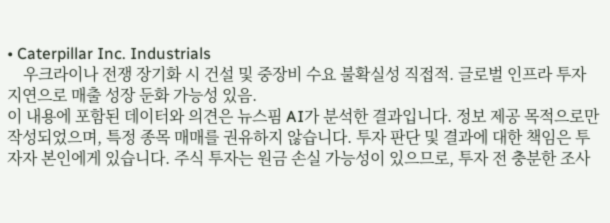• Caterpillar Inc. Industrials
    우크라이나 전쟁 장기화 시 건설 및 중장비 수요 불확실성 직접적. 글로벌 인프라 투자 지연으로 매출 성장 둔화 가능성 있음.
이 내용에 포함된 데이터와 의견은 뉴스핌 AI가 분석한 결과입니다. 정보 제공 목적으로만 작성되었으며, 특정 종목 매매를 권유하지 않습니다. 투자 판단 및 결과에 대한 책임은 투자자 본인에게 있습니다. 주식 투자는 원금 손실 가능성이 있으므로, 투자 전 충분한 조사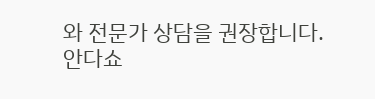와 전문가 상담을 권장합니다.
안다쇼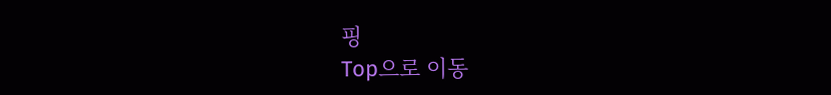핑
Top으로 이동